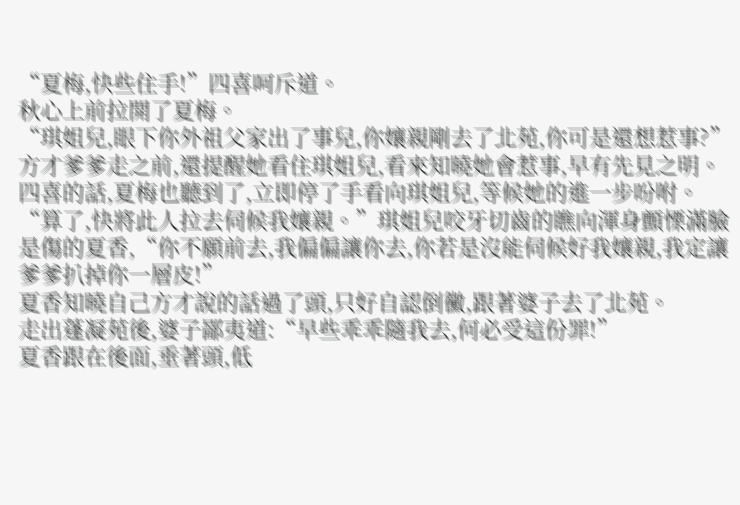“夏梅,快些住手!”四喜呵斥道。
秋心上前拉開了夏梅。
“琪姐兒,眼下你外祖父家出了事兒,你孃親剛去了北苑,你可是還想惹事?”方才爹爹走之前,還提醒她看住琪姐兒,看來知曉她會惹事,早有先見之明。
四喜的話,夏梅也聽到了,立即停了手看向琪姐兒,等候她的進一步吩咐。
“算了,快將此人拉去伺候我孃親。”琪姐兒咬牙切齒的瞧向渾身顫慄滿臉是傷的夏香,“你不願前去,我偏偏讓你去,你若是沒能伺候好我孃親,我定讓爹爹扒掉你一層皮!”
夏香知曉自己方才說的話過了頭,只好自認倒黴,跟著婆子去了北苑。
走出蓬凝苑後,婆子鄙夷道:“早些乖乖隨我去,何必受這份罪!”
夏香跟在後面,垂著頭,低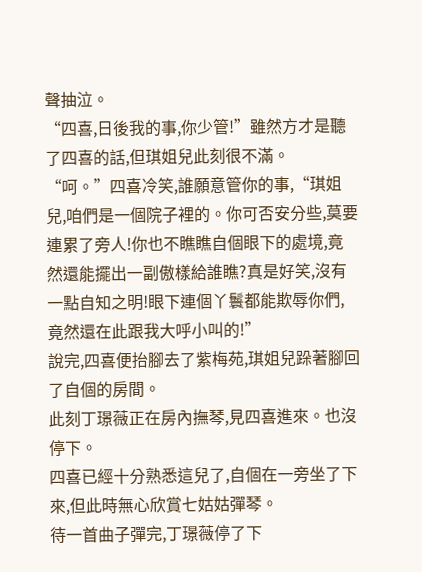聲抽泣。
“四喜,日後我的事,你少管!”雖然方才是聽了四喜的話,但琪姐兒此刻很不滿。
“呵。”四喜冷笑,誰願意管你的事,“琪姐兒,咱們是一個院子裡的。你可否安分些,莫要連累了旁人!你也不瞧瞧自個眼下的處境,竟然還能擺出一副傲樣給誰瞧?真是好笑,沒有一點自知之明!眼下連個丫鬟都能欺辱你們,竟然還在此跟我大呼小叫的!”
說完,四喜便抬腳去了紫梅苑,琪姐兒跺著腳回了自個的房間。
此刻丁璟薇正在房內撫琴,見四喜進來。也沒停下。
四喜已經十分熟悉這兒了,自個在一旁坐了下來,但此時無心欣賞七姑姑彈琴。
待一首曲子彈完,丁璟薇停了下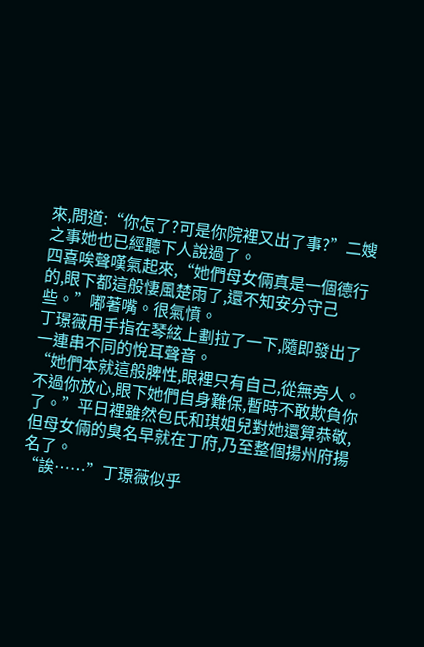來,問道:“你怎了?可是你院裡又出了事?”二嫂之事她也已經聽下人說過了。
四喜唉聲嘆氣起來,“她們母女倆真是一個德行的,眼下都這般悽風楚雨了,還不知安分守己些。”嘟著嘴。很氣憤。
丁璟薇用手指在琴絃上劃拉了一下,隨即發出了一連串不同的悅耳聲音。
“她們本就這般脾性,眼裡只有自己,從無旁人。不過你放心,眼下她們自身難保,暫時不敢欺負你了。”平日裡雖然包氏和琪姐兒對她還算恭敬,但母女倆的臭名早就在丁府,乃至整個揚州府揚名了。
“誒……”丁璟薇似乎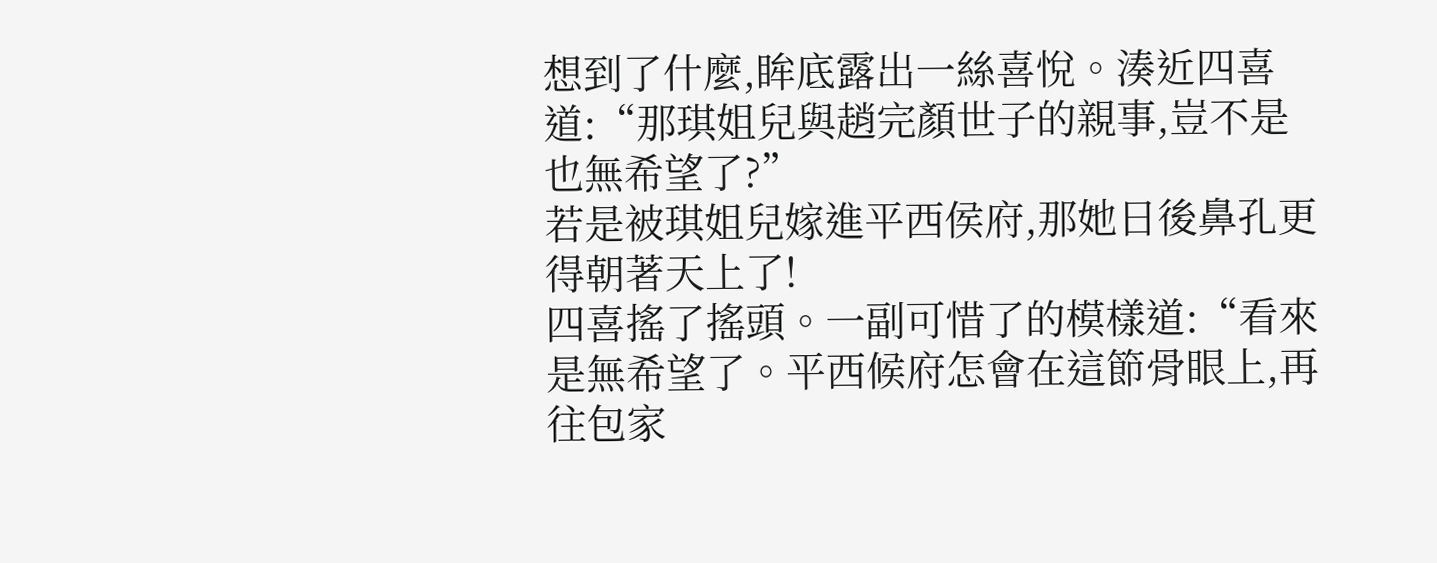想到了什麼,眸底露出一絲喜悅。湊近四喜道:“那琪姐兒與趙完顏世子的親事,豈不是也無希望了?”
若是被琪姐兒嫁進平西侯府,那她日後鼻孔更得朝著天上了!
四喜搖了搖頭。一副可惜了的模樣道:“看來是無希望了。平西候府怎會在這節骨眼上,再往包家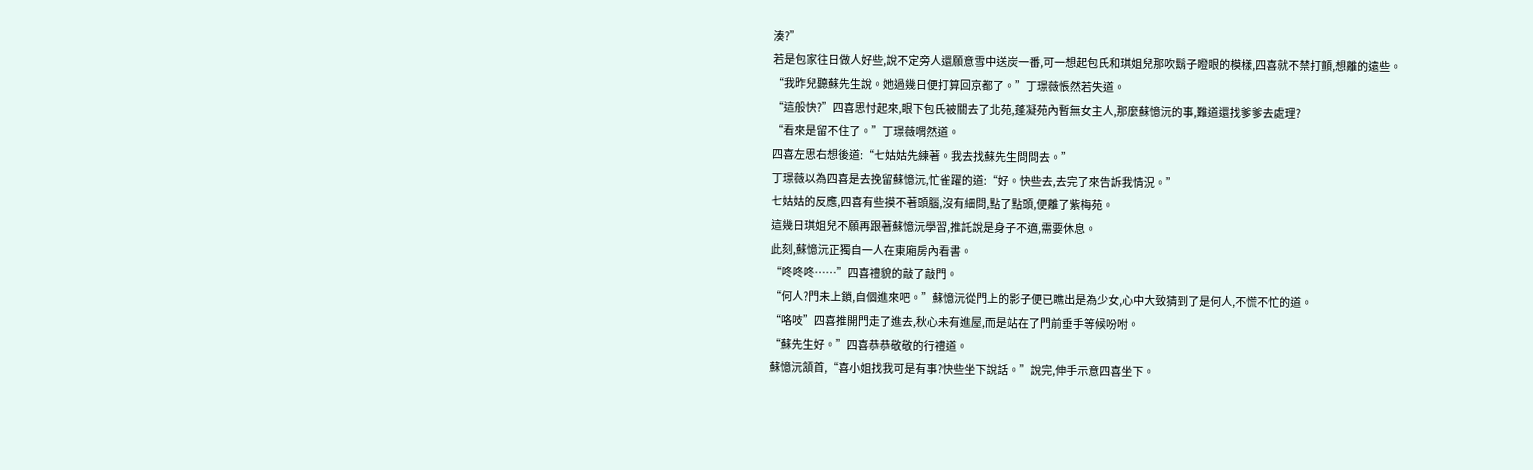湊?”
若是包家往日做人好些,說不定旁人還願意雪中送炭一番,可一想起包氏和琪姐兒那吹鬍子瞪眼的模樣,四喜就不禁打顫,想離的遠些。
“我昨兒聽蘇先生說。她過幾日便打算回京都了。”丁璟薇悵然若失道。
“這般快?”四喜思忖起來,眼下包氏被關去了北苑,蓬凝苑內暫無女主人,那麼蘇憶沅的事,難道還找爹爹去處理?
“看來是留不住了。”丁璟薇喟然道。
四喜左思右想後道:“七姑姑先練著。我去找蘇先生問問去。”
丁璟薇以為四喜是去挽留蘇憶沅,忙雀躍的道:“好。快些去,去完了來告訴我情況。”
七姑姑的反應,四喜有些摸不著頭腦,沒有細問,點了點頭,便離了紫梅苑。
這幾日琪姐兒不願再跟著蘇憶沅學習,推託說是身子不適,需要休息。
此刻,蘇憶沅正獨自一人在東廂房內看書。
“咚咚咚……”四喜禮貌的敲了敲門。
“何人?門未上鎖,自個進來吧。”蘇憶沅從門上的影子便已瞧出是為少女,心中大致猜到了是何人,不慌不忙的道。
“咯吱”四喜推開門走了進去,秋心未有進屋,而是站在了門前垂手等候吩咐。
“蘇先生好。”四喜恭恭敬敬的行禮道。
蘇憶沅頷首,“喜小姐找我可是有事?快些坐下說話。”說完,伸手示意四喜坐下。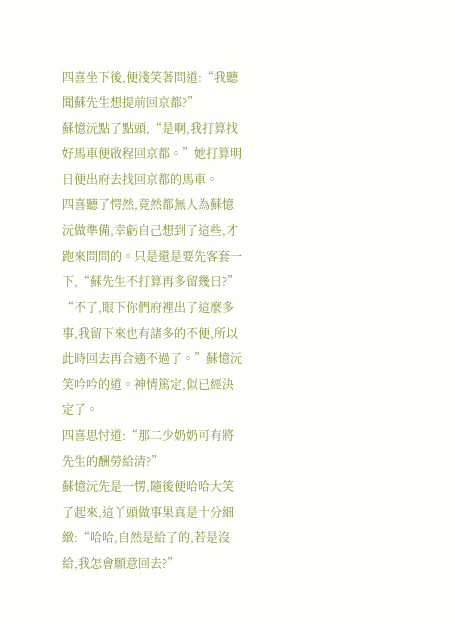四喜坐下後,便淺笑著問道:“我聽聞蘇先生想提前回京都?”
蘇憶沅點了點頭,“是啊,我打算找好馬車便啟程回京都。”她打算明日便出府去找回京都的馬車。
四喜聽了愕然,竟然都無人為蘇憶沅做準備,幸虧自己想到了這些,才跑來問問的。只是還是要先客套一下,“蘇先生不打算再多留幾日?”
“不了,眼下你們府裡出了這麼多事,我留下來也有諸多的不便,所以此時回去再合適不過了。”蘇憶沅笑吟吟的道。神情篤定,似已經決定了。
四喜思忖道:“那二少奶奶可有將先生的酬勞給清?”
蘇憶沅先是一愣,隨後便哈哈大笑了起來,這丫頭做事果真是十分細緻:“哈哈,自然是給了的,若是沒給,我怎會願意回去?”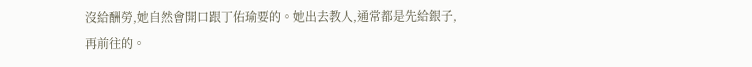沒給酬勞,她自然會開口跟丁佑瑜要的。她出去教人,通常都是先給銀子,再前往的。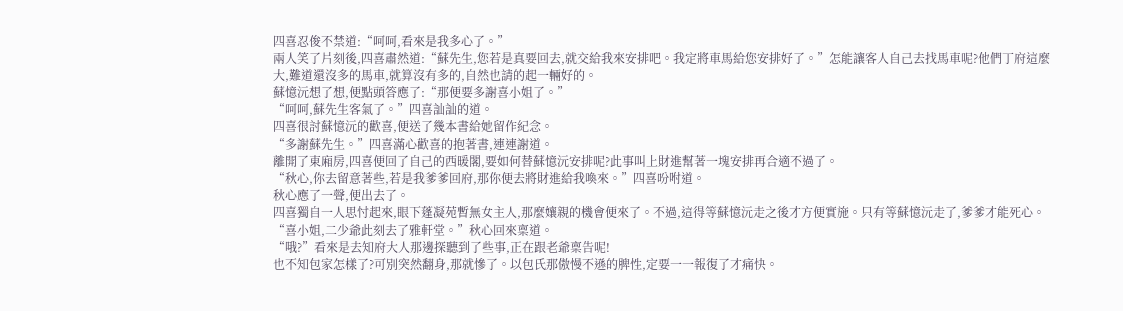四喜忍俊不禁道:“呵呵,看來是我多心了。”
兩人笑了片刻後,四喜肅然道:“蘇先生,您若是真要回去,就交給我來安排吧。我定將車馬給您安排好了。”怎能讓客人自己去找馬車呢?他們丁府這麼大,難道還沒多的馬車,就算沒有多的,自然也請的起一輛好的。
蘇憶沅想了想,便點頭答應了:“那便要多謝喜小姐了。”
“呵呵,蘇先生客氣了。”四喜訕訕的道。
四喜很討蘇憶沅的歡喜,便送了幾本書給她留作紀念。
“多謝蘇先生。”四喜滿心歡喜的抱著書,連連謝道。
離開了東廂房,四喜便回了自己的西暖閣,要如何替蘇憶沅安排呢?此事叫上財進幫著一塊安排再合適不過了。
“秋心,你去留意著些,若是我爹爹回府,那你便去將財進給我喚來。”四喜吩咐道。
秋心應了一聲,便出去了。
四喜獨自一人思忖起來,眼下蓬凝苑暫無女主人,那麼孃親的機會便來了。不過,這得等蘇憶沅走之後才方便實施。只有等蘇憶沅走了,爹爹才能死心。
“喜小姐,二少爺此刻去了雅軒堂。”秋心回來稟道。
“哦?”看來是去知府大人那邊探聽到了些事,正在跟老爺稟告呢!
也不知包家怎樣了?可別突然翻身,那就慘了。以包氏那傲慢不遜的脾性,定要一一報復了才痛快。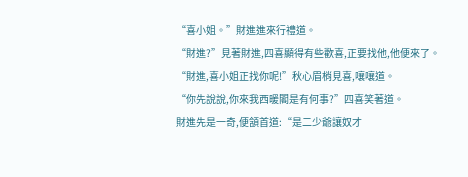“喜小姐。”財進進來行禮道。
“財進?”見著財進,四喜顯得有些歡喜,正要找他,他便來了。
“財進,喜小姐正找你呢!”秋心眉梢見喜,嚷嚷道。
“你先說說,你來我西暖閣是有何事?”四喜笑著道。
財進先是一奇,便頷首道:“是二少爺讓奴才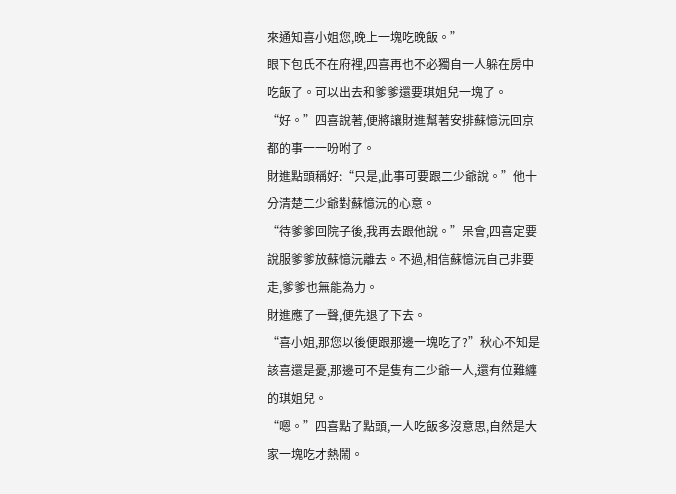來通知喜小姐您,晚上一塊吃晚飯。”
眼下包氏不在府裡,四喜再也不必獨自一人躲在房中吃飯了。可以出去和爹爹還要琪姐兒一塊了。
“好。”四喜說著,便將讓財進幫著安排蘇憶沅回京都的事一一吩咐了。
財進點頭稱好:“只是,此事可要跟二少爺說。”他十分清楚二少爺對蘇憶沅的心意。
“待爹爹回院子後,我再去跟他說。”呆會,四喜定要說服爹爹放蘇憶沅離去。不過,相信蘇憶沅自己非要走,爹爹也無能為力。
財進應了一聲,便先退了下去。
“喜小姐,那您以後便跟那邊一塊吃了?”秋心不知是該喜還是憂,那邊可不是隻有二少爺一人,還有位難纏的琪姐兒。
“嗯。”四喜點了點頭,一人吃飯多沒意思,自然是大家一塊吃才熱鬧。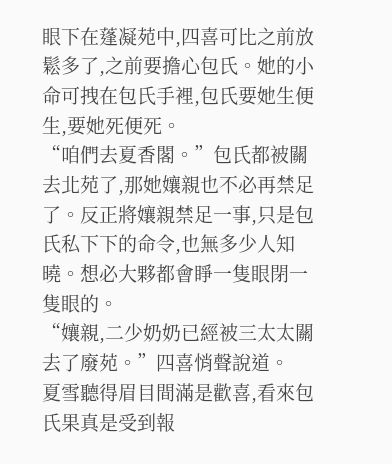眼下在蓬凝苑中,四喜可比之前放鬆多了,之前要擔心包氏。她的小命可拽在包氏手裡,包氏要她生便生,要她死便死。
“咱們去夏香閣。”包氏都被關去北苑了,那她孃親也不必再禁足了。反正將孃親禁足一事,只是包氏私下下的命令,也無多少人知曉。想必大夥都會睜一隻眼閉一隻眼的。
“孃親,二少奶奶已經被三太太關去了廢苑。”四喜悄聲說道。
夏雪聽得眉目間滿是歡喜,看來包氏果真是受到報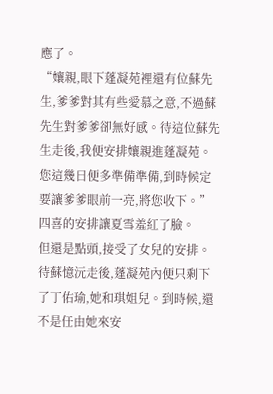應了。
“孃親,眼下蓬凝苑裡還有位蘇先生,爹爹對其有些愛慕之意,不過蘇先生對爹爹卻無好感。待這位蘇先生走後,我便安排孃親進蓬凝苑。您這幾日便多準備準備,到時候定要讓爹爹眼前一亮,將您收下。”四喜的安排讓夏雪羞紅了臉。
但還是點頭,接受了女兒的安排。
待蘇憶沅走後,蓬凝苑內便只剩下了丁佑瑜,她和琪姐兒。到時候,還不是任由她來安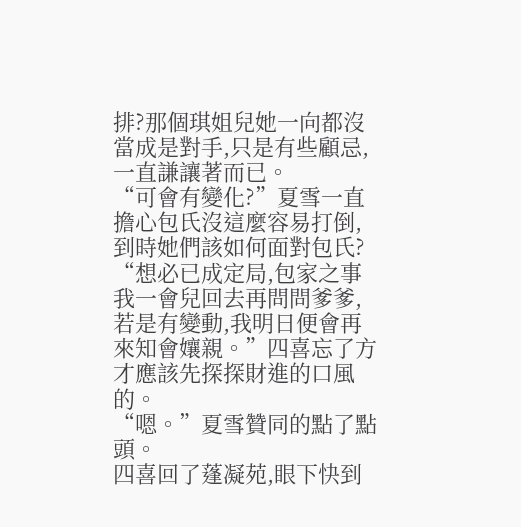排?那個琪姐兒她一向都沒當成是對手,只是有些顧忌,一直謙讓著而已。
“可會有變化?”夏雪一直擔心包氏沒這麼容易打倒,到時她們該如何面對包氏?
“想必已成定局,包家之事我一會兒回去再問問爹爹,若是有變動,我明日便會再來知會孃親。”四喜忘了方才應該先探探財進的口風的。
“嗯。”夏雪贊同的點了點頭。
四喜回了蓬凝苑,眼下快到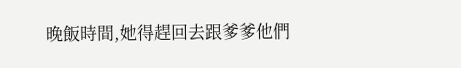晚飯時間,她得趕回去跟爹爹他們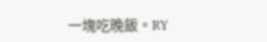一塊吃晚飯。RY